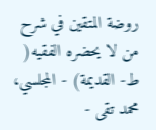روضة المتقين في شرح من لا يحضره الفقيه( ط- القديمة) - المجلسي، محمد تقى -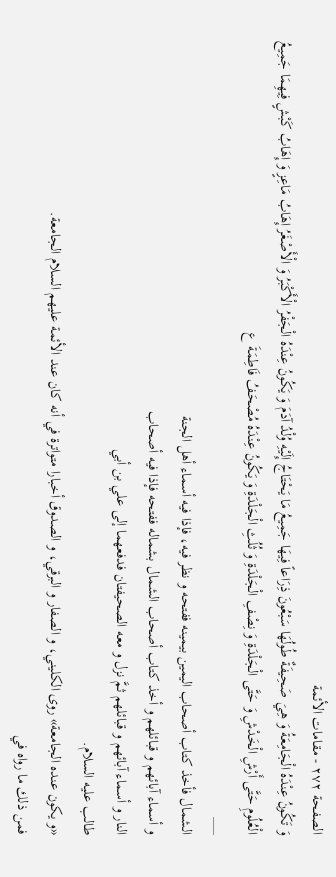الصفحة ٢٧٢ - مقامات الأئمة
وَ تَكُونُ عِنْدَهُ الْجَامِعَةُ وَ هِيَ صَحِيفَةٌ طُولُهَا سَبْعُونَ ذِرَاعاً فِيهَا جَمِيعُ مَا يَحْتَاجُ إِلَيْهِ وُلْدُ آدَمَ وَ يَكُونُ عِنْدَهُ الْجَفْرُ الْأَكْبَرُ وَ الْأَصْغَرُ إِهَابُ مَاعِزٍ وَ إِهَابُ كَبْشٍ فِيهِمَا جَمِيعُ الْعُلُومِ حَتَّى أَرْشِ الْخَدْشِ وَ حَتَّى الْجَلْدَةِ وَ نِصْفِ الْجَلْدَةِ وَ ثُلُثِ الْجَلْدَةِ وَ يَكُونُ عِنْدَهُ مُصْحَفُ فَاطِمَةَ ع
___
الشمال فأخذ كتاب أصحاب اليمين بيمينه ففتحه و نظر فيه، فإذا فيه أسماء أهل الجنة
و أسماء آبائهم و قبائلهم و أخذ كتاب أصحاب الشمال بشماله ففتحه فإذا فيه أصحاب
النار و أسماء آبائهم و قبائلهم ثمَّ نزل و معه الصحيفتان فدفعهما إلى علي بن أبي
طالب عليه السلام.
«و يكون عنده الجامعة» روى الكليني، و الصفار و البرقي، و الصدوق أخبارا متواترة في أنه كان عند الأئمة عليهم السلام الجامعة.
فمن ذلك ما رواه في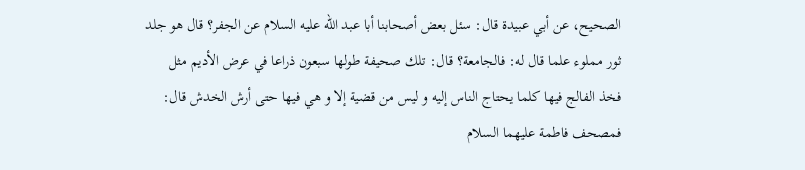الصحيح، عن أبي عبيدة قال: سئل بعض أصحابنا أبا عبد الله عليه السلام عن الجفر؟ قال هو جلد ثور مملوء علما قال له: فالجامعة؟ قال: تلك صحيفة طولها سبعون ذراعا في عرض الأديم مثل فخذ الفالج فيها كلما يحتاج الناس إليه و ليس من قضية إلا و هي فيها حتى أرش الخدش قال: فمصحف فاطمة عليهما السلام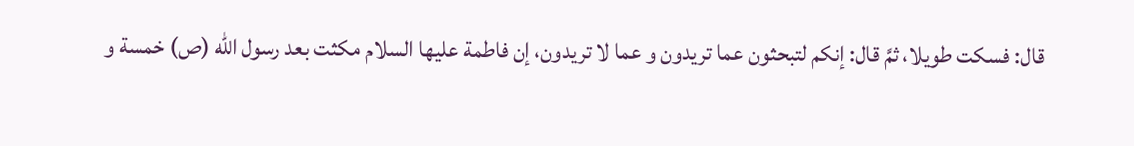قال: فسكت طويلا، ثمَّ قال: إنكم لتبحثون عما تريدون و عما لا تريدون، إن فاطمة عليها السلام مكثت بعد رسول الله (ص) خمسة و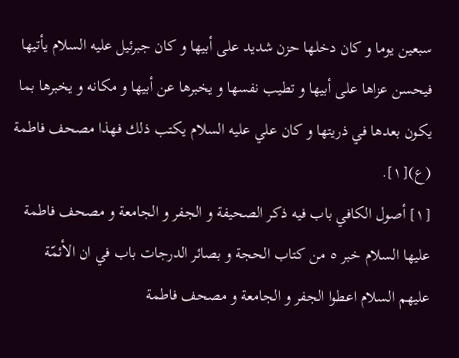سبعين يوما و كان دخلها حزن شديد على أبيها و كان جبرئيل عليه السلام يأتيها فيحسن عزاها على أبيها و تطيب نفسها و يخبرها عن أبيها و مكانه و يخبرها بما يكون بعدها في ذريتها و كان علي عليه السلام يكتب ذلك فهذا مصحف فاطمة (ع)[١].
[١] أصول الكافي باب فيه ذكر الصحيفة و الجفر و الجامعة و مصحف فاطمة عليها السلام خبر ٥ من كتاب الحجة و بصائر الدرجات باب في ان الأئمّة عليهم السلام اعطوا الجفر و الجامعة و مصحف فاطمة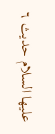عليها السلام حديث ٦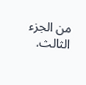من الجزء الثالث.